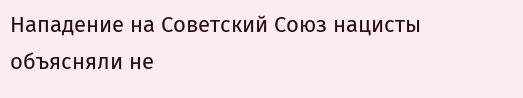Нападение на Советский Союз нацисты объясняли не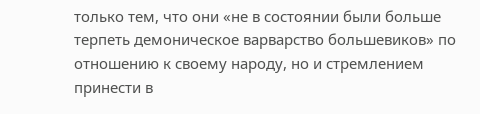только тем, что они «не в состоянии были больше терпеть демоническое варварство большевиков» по отношению к своему народу, но и стремлением принести в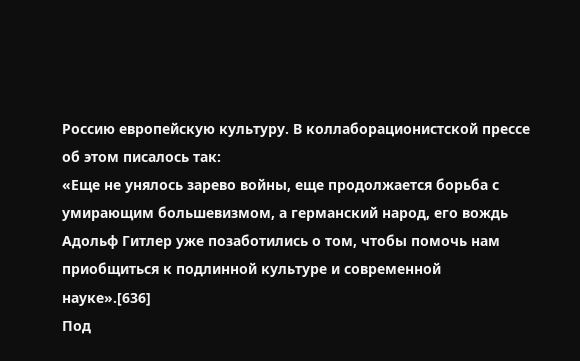Россию европейскую культуру. В коллаборационистской прессе об этом писалось так:
«Еще не унялось зарево войны, еще продолжается борьба с умирающим большевизмом, а германский народ, его вождь Адольф Гитлер уже позаботились о том, чтобы помочь нам приобщиться к подлинной культуре и современной науке».[636]
Под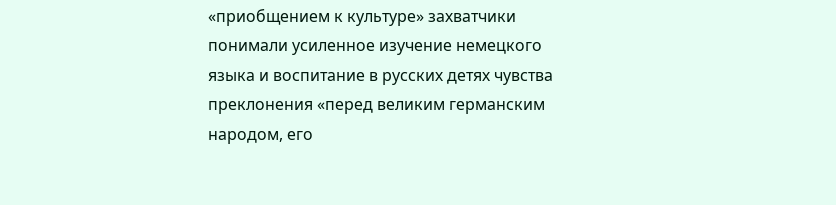«приобщением к культуре» захватчики понимали усиленное изучение немецкого языка и воспитание в русских детях чувства преклонения «перед великим германским народом, его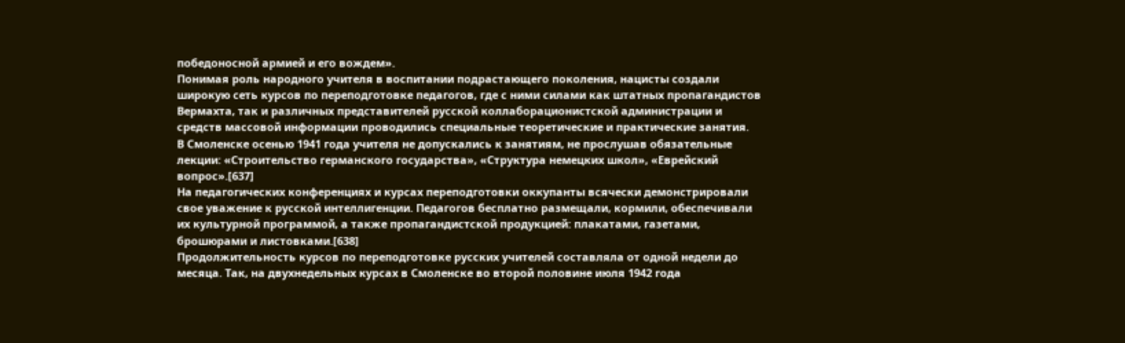победоносной армией и его вождем».
Понимая роль народного учителя в воспитании подрастающего поколения, нацисты создали широкую сеть курсов по переподготовке педагогов, где с ними силами как штатных пропагандистов Вермахта, так и различных представителей русской коллаборационистской администрации и средств массовой информации проводились специальные теоретические и практические занятия.
В Смоленске осенью 1941 года учителя не допускались к занятиям, не прослушав обязательные лекции: «Строительство германского государства», «Структура немецких школ», «Еврейский вопрос».[637]
На педагогических конференциях и курсах переподготовки оккупанты всячески демонстрировали свое уважение к русской интеллигенции. Педагогов бесплатно размещали, кормили, обеспечивали их культурной программой, а также пропагандистской продукцией: плакатами, газетами, брошюрами и листовками.[638]
Продолжительность курсов по переподготовке русских учителей составляла от одной недели до месяца. Так, на двухнедельных курсах в Смоленске во второй половине июля 1942 года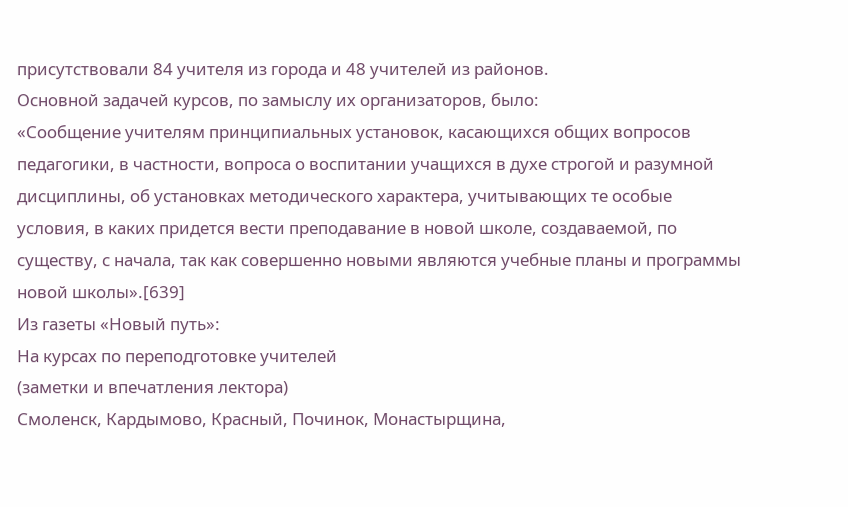присутствовали 84 учителя из города и 48 учителей из районов.
Основной задачей курсов, по замыслу их организаторов, было:
«Сообщение учителям принципиальных установок, касающихся общих вопросов педагогики, в частности, вопроса о воспитании учащихся в духе строгой и разумной дисциплины, об установках методического характера, учитывающих те особые условия, в каких придется вести преподавание в новой школе, создаваемой, по существу, с начала, так как совершенно новыми являются учебные планы и программы новой школы».[639]
Из газеты «Новый путь»:
На курсах по переподготовке учителей
(заметки и впечатления лектора)
Смоленск, Кардымово, Красный, Починок, Монастырщина,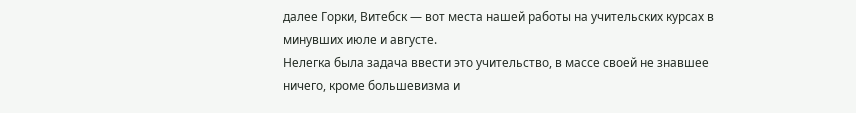далее Горки, Витебск — вот места нашей работы на учительских курсах в минувших июле и августе.
Нелегка была задача ввести это учительство, в массе своей не знавшее ничего, кроме большевизма и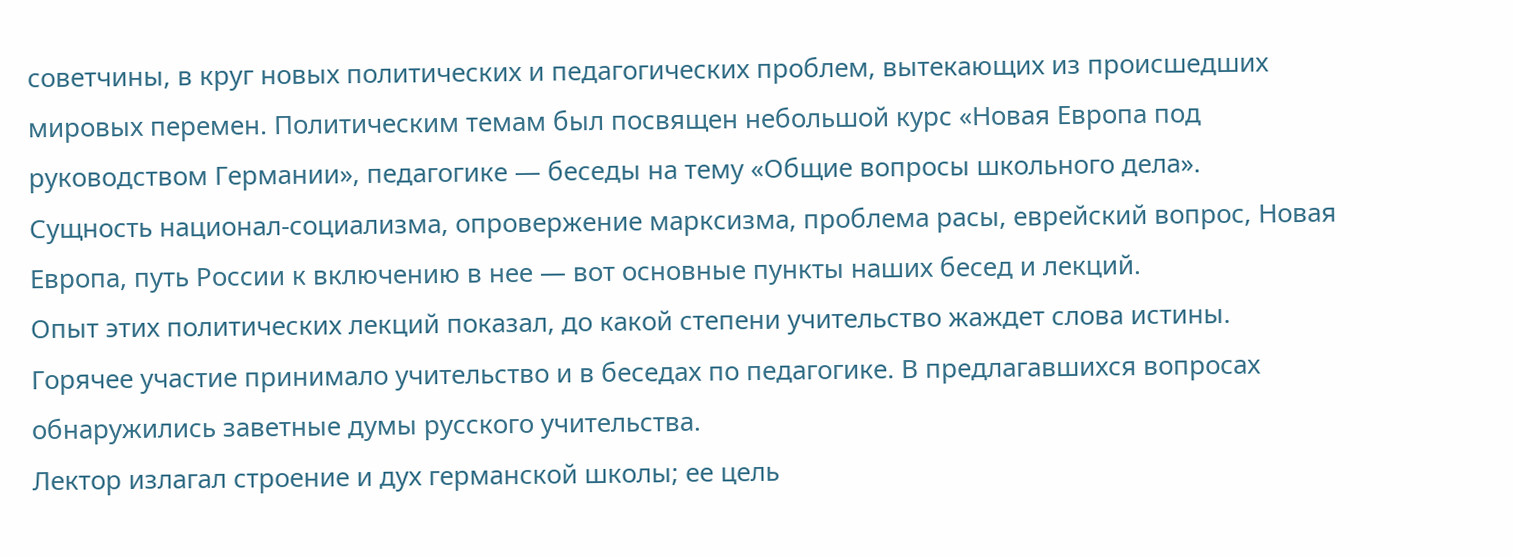советчины, в круг новых политических и педагогических проблем, вытекающих из происшедших мировых перемен. Политическим темам был посвящен небольшой курс «Новая Европа под руководством Германии», педагогике — беседы на тему «Общие вопросы школьного дела».
Сущность национал-социализма, опровержение марксизма, проблема расы, еврейский вопрос, Новая Европа, путь России к включению в нее — вот основные пункты наших бесед и лекций.
Опыт этих политических лекций показал, до какой степени учительство жаждет слова истины.
Горячее участие принимало учительство и в беседах по педагогике. В предлагавшихся вопросах обнаружились заветные думы русского учительства.
Лектор излагал строение и дух германской школы; ее цель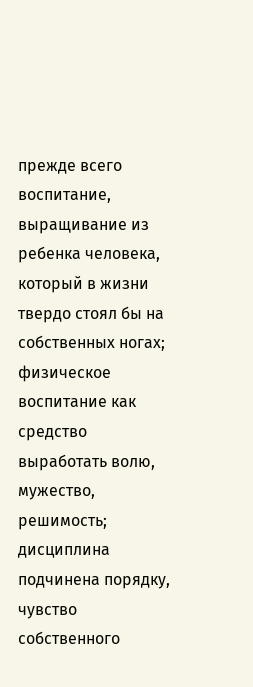прежде всего воспитание, выращивание из ребенка человека, который в жизни твердо стоял бы на собственных ногах; физическое воспитание как средство выработать волю, мужество, решимость; дисциплина подчинена порядку, чувство собственного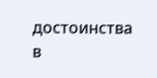достоинства в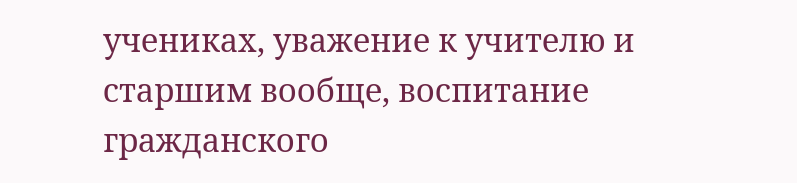учениках, уважение к учителю и старшим вообще, воспитание гражданского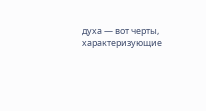духа — вот черты, характеризующие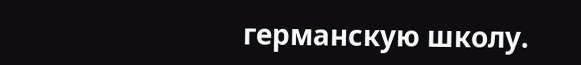германскую школу.